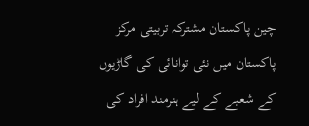چین پاکستان مشترکہ تربیتی مرکز پاکستان میں نئی توانائی کی گاڑیوں کے شعبے کے لیے ہنرمند افراد کی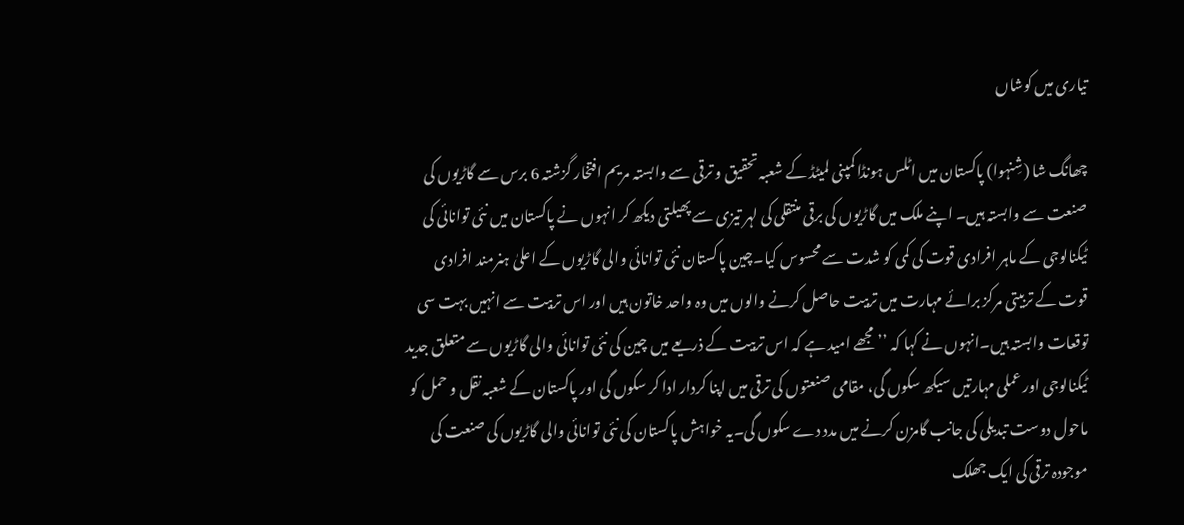تیاری میں کوشاں

چھانگ شا (شِنہوا) پاکستان میں اٹلس ہونڈا کمپنی لمیٹڈ کے شعبہ تحقیق و ترقی سے وابستہ مریم افتخار گزشتہ 6 برس سے گاڑیوں کی صنعت سے وابستہ ہیں۔ اپنے ملک میں گاڑیوں کی برقی منتقلی کی لہر تیزی سے پھیلتی دیکھ کر انہوں نے پاکستان میں نئی توانائی کی ٹیکنالوجی کے ماہر افرادی قوت کی کمی کو شدت سے محسوس کیا۔چین پاکستان نئی توانائی والی گاڑیوں کے اعلیٰ ہنرمند افرادی قوت کے تربیتی مرکز برائے مہارت میں تربیت حاصل کرنے والوں میں وہ واحد خاتون ہیں اور اس تربیت سے انہیں بہت سی توقعات وابستہ ہیں۔انہوں نے کہا کہ ’’مجھے امید ہے کہ اس تربیت کے ذریعے میں چین کی نئی توانائی والی گاڑیوں سے متعلق جدید ٹیکنالوجی اور عملی مہارتیں سیکھ سکوں گی، مقامی صنعتوں کی ترقی میں اپنا کردار ادا کر سکوں گی اور پاکستان کے شعبہ نقل و حمل کو ماحول دوست تبدیلی کی جانب گامزن کرنے میں مدد دے سکوں گی۔یہ خواہش پاکستان کی نئی توانائی والی گاڑیوں کی صنعت کی موجودہ ترقی کی ایک جھلک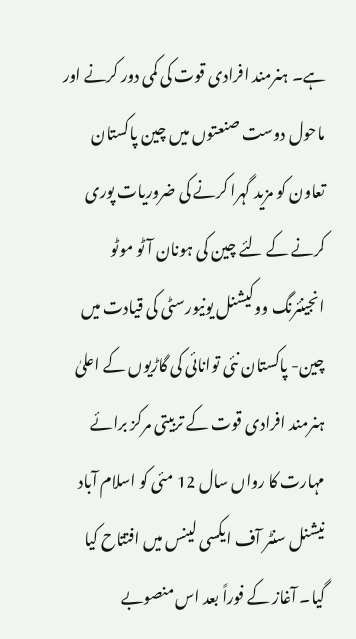ہے۔ ہنرمند افرادی قوت کی کمی دور کرنے اور ماحول دوست صنعتوں میں چین پاکستان تعاون کو مزید گہرا کرنے کی ضروریات پوری کرنے کے لئے چین کی ہونان آٹو موٹو انجینئرنگ ووکیشنل یونیورسٹی کی قیادت میں چین- پاکستان نئی توانائی کی گاڑیوں کے اعلیٰ ہنرمند افرادی قوت کے تربیتی مرکز برائے مہارت کا رواں سال 12 مئی کو اسلام آباد نیشنل سنٹر آف ایکسی لینس میں افتتاح کیا گیا۔ آغاز کے فوراً بعد اس منصوبے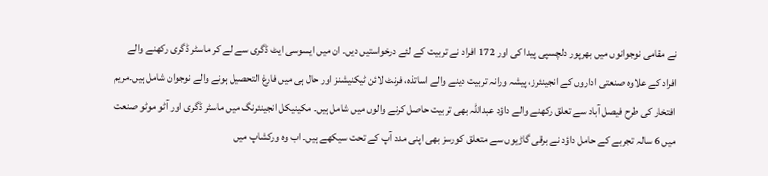نے مقامی نوجوانوں میں بھرپور دلچسپی پیدا کی اور 172 افراد نے تربیت کے لئے درخواستیں دیں۔ ان میں ایسوسی ایٹ ڈگری سے لے کر ماسٹر ڈگری رکھنے والے افراد کے علاوہ صنعتی اداروں کے انجینئرز، پیشہ ورانہ تربیت دینے والے اساتذہ، فرنٹ لائن ٹیکنیشنز اور حال ہی میں فارغ التحصیل ہونے والے نوجوان شامل ہیں۔مریم افتخار کی طرح فیصل آباد سے تعلق رکھنے والے داؤد عبداللہ بھی تربیت حاصل کرنے والوں میں شامل ہیں۔ مکینیکل انجینئرنگ میں ماسٹر ڈگری اور آٹو موٹو صنعت میں 6 سالہ تجربے کے حامل داؤد نے برقی گاڑیوں سے متعلق کورسز بھی اپنی مدد آپ کے تحت سیکھے ہیں۔ اب وہ ورکشاپ میں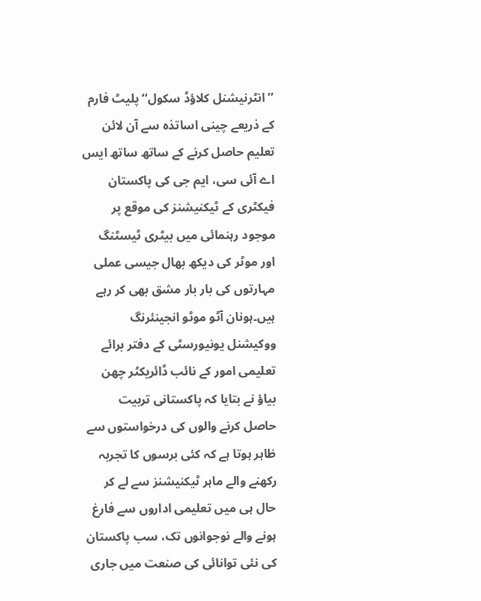’’انٹرنیشنل کلاؤڈ سکول‘‘ پلیٹ فارم کے ذریعے چینی اساتذہ سے آن لائن تعلیم حاصل کرنے کے ساتھ ساتھ ایس اے آئی سی، ایم جی کی پاکستان فیکٹری کے ٹیکنیشنز کی موقع پر موجود رہنمائی میں بیٹری ٹیسٹنگ اور موٹر کی دیکھ بھال جیسی عملی مہارتوں کی بار بار مشق بھی کر رہے ہیں۔ہونان آٹو موٹو انجینئرنگ ووکیشنل یونیورسٹی کے دفتر برائے تعلیمی امور کے نائب ڈائریکٹر چھن بیاؤ نے بتایا کہ پاکستانی تربیت حاصل کرنے والوں کی درخواستوں سے ظاہر ہوتا ہے کہ کئی برسوں کا تجربہ رکھنے والے ماہر ٹیکنیشنز سے لے کر حال ہی میں تعلیمی اداروں سے فارغ ہونے والے نوجوانوں تک، سب پاکستان کی نئی توانائی کی صنعت میں جاری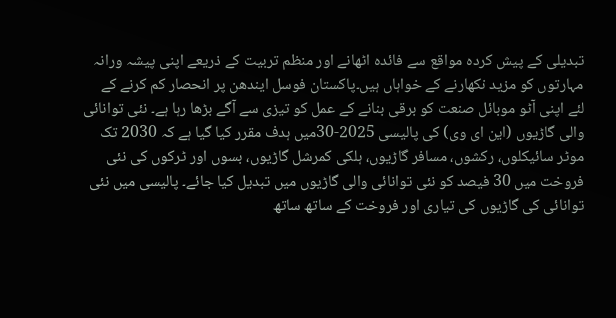تبدیلی کے پیش کردہ مواقع سے فائدہ اٹھانے اور منظم تربیت کے ذریعے اپنی پیشہ ورانہ مہارتوں کو مزید نکھارنے کے خواہاں ہیں۔پاکستان فوسل ایندھن پر انحصار کم کرنے کے لئے اپنی آٹو موبائل صنعت کو برقی بنانے کے عمل کو تیزی سے آگے بڑھا رہا ہے۔ نئی توانائی والی گاڑیوں (این ای وی) کی پالیسی 2025-30میں ہدف مقرر کیا گیا ہے کہ 2030 تک موٹر سائیکلوں، رکشوں، مسافر گاڑیوں، ہلکی کمرشل گاڑیوں، بسوں اور ٹرکوں کی نئی فروخت میں 30 فیصد کو نئی توانائی والی گاڑیوں میں تبدیل کیا جائے۔ پالیسی میں نئی توانائی کی گاڑیوں کی تیاری اور فروخت کے ساتھ ساتھ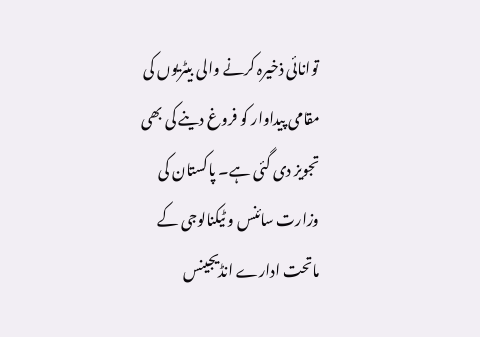توانائی ذخیرہ کرنے والی بیٹریوں کی مقامی پیداوار کو فروغ دینے کی بھی تجویز دی گئی ہے۔ پاکستان کی وزارت سائنس و ٹیکنالوجی کے ماتحت ادارے انڈیجینس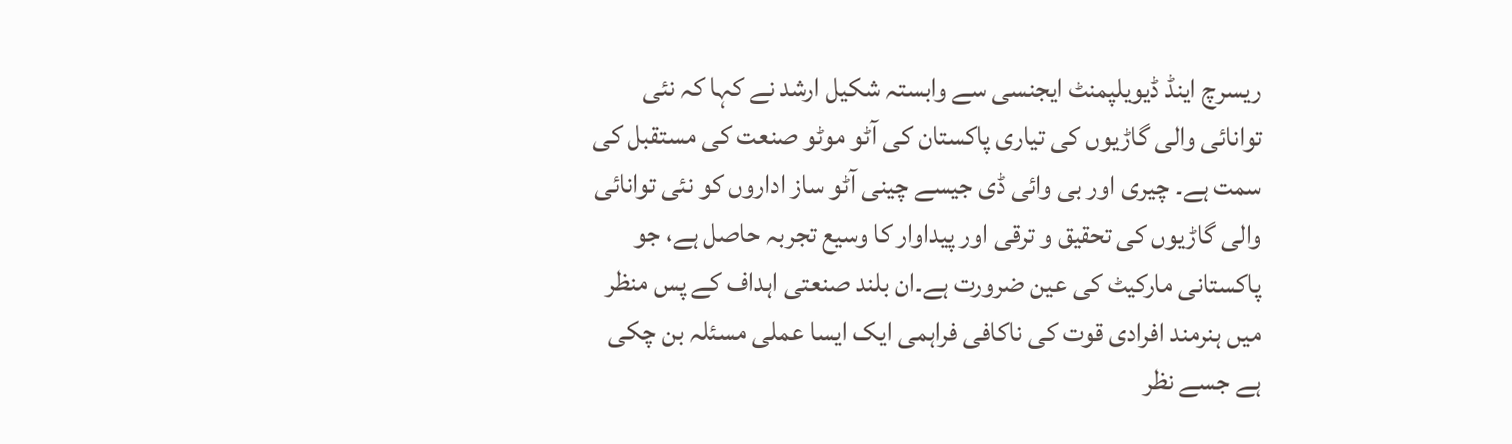ریسرچ اینڈ ڈیویلپمنٹ ایجنسی سے وابستہ شکیل ارشد نے کہا کہ نئی توانائی والی گاڑیوں کی تیاری پاکستان کی آٹو موٹو صنعت کی مستقبل کی سمت ہے۔ چیری اور بی وائی ڈی جیسے چینی آٹو ساز اداروں کو نئی توانائی والی گاڑیوں کی تحقیق و ترقی اور پیداوار کا وسیع تجربہ حاصل ہے، جو پاکستانی مارکیٹ کی عین ضرورت ہے۔ان بلند صنعتی اہداف کے پس منظر میں ہنرمند افرادی قوت کی ناکافی فراہمی ایک ایسا عملی مسئلہ بن چکی ہے جسے نظر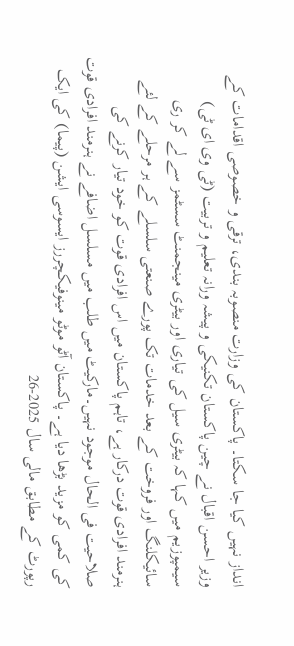انداز نہیں کیا جا سکتا۔ پاکستان کی وزارت منصوبہ بندی، ترقی و خصوصی اقدامات کے وزیر احسن اقبال نے چین پاکستان تکنیکی و پیشہ ورانہ تعلیم و تربیت (ٹی وی ای ٹی) سیمپوزیم میں کہا کہ بیٹری سیل کی تیاری اور بیٹری مینجمنٹ سسٹمز سے لے کر ری سائیکلنگ اور فروخت کے بعد خدمات تک پورے صنعتی سلسلے کے ہر مرحلے کے لئے ہنرمند افرادی قوت درکار ہے، تاہم پاکستان میں اس افرادی قوت کو خود تیار کرنے کی صلاحیت فی الحال موجود نہیں۔مارکیٹ میں طلب میں مسلسل اضافے نے ہنرمند افرادی قوت کی کمی کو مزید بڑھا دیا ہے۔ پاکستان آٹو موٹو مینوفیکچررز ایسوسی ایشن (پیما) کی ایک رپورٹ کے مطابق مالی سال 2025-26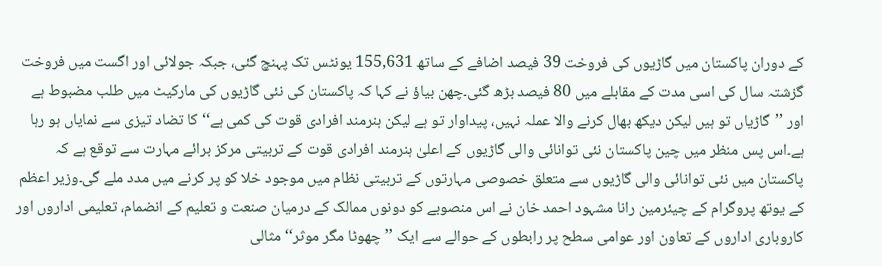کے دوران پاکستان میں گاڑیوں کی فروخت 39 فیصد اضافے کے ساتھ 155,631 یونٹس تک پہنچ گئی، جبکہ جولائی اور اگست میں فروخت گزشتہ سال کی اسی مدت کے مقابلے میں 80 فیصد بڑھ گئی۔چھن بیاؤ نے کہا کہ پاکستان کی نئی گاڑیوں کی مارکیٹ میں طلب مضبوط ہے اور ’’گاڑیاں تو ہیں لیکن دیکھ بھال کرنے والا عملہ نہیں، پیداوار تو ہے لیکن ہنرمند افرادی قوت کی کمی ہے‘‘ کا تضاد تیزی سے نمایاں ہو رہا ہے۔اس پس منظر میں چین پاکستان نئی توانائی والی گاڑیوں کے اعلیٰ ہنرمند افرادی قوت کے تربیتی مرکز برائے مہارت سے توقع ہے کہ پاکستان میں نئی توانائی والی گاڑیوں سے متعلق خصوصی مہارتوں کے تربیتی نظام میں موجود خلا کو پر کرنے میں مدد ملے گی۔وزیر اعظم کے یوتھ پروگرام کے چیئرمین رانا مشہود احمد خان نے اس منصوبے کو دونوں ممالک کے درمیان صنعت و تعلیم کے انضمام، تعلیمی اداروں اور کاروباری اداروں کے تعاون اور عوامی سطح پر رابطوں کے حوالے سے ایک ’’چھوٹا مگر موثر‘‘ مثالی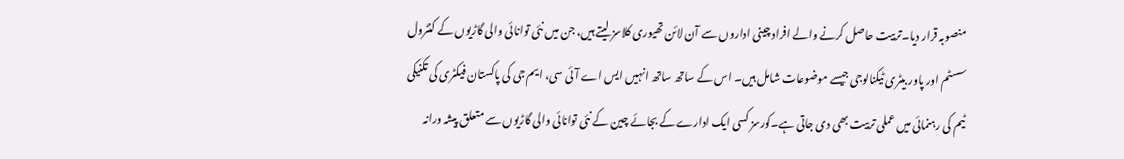منصوبہ قرار دیا۔تربیت حاصل کرنے والے افراد چینی اداروں سے آن لائن تھیوری کلاسز لیتے ہیں، جن میں نئی توانائی والی گاڑیوں کے کنٹرول سسٹم اور پاور بیٹری ٹیکنالوجی جیسے موضوعات شامل ہیں۔ اس کے ساتھ ساتھ انہیں ایس اے آئی سی، ایم جی کی پاکستان فیکٹری کی تکنیکی ٹیم کی رہنمائی میں عملی تربیت بھی دی جاتی ہے۔کورسز کسی ایک ادارے کے بجائے چین کے نئی توانائی والی گاڑیوں سے متعلق پیشہ ورانہ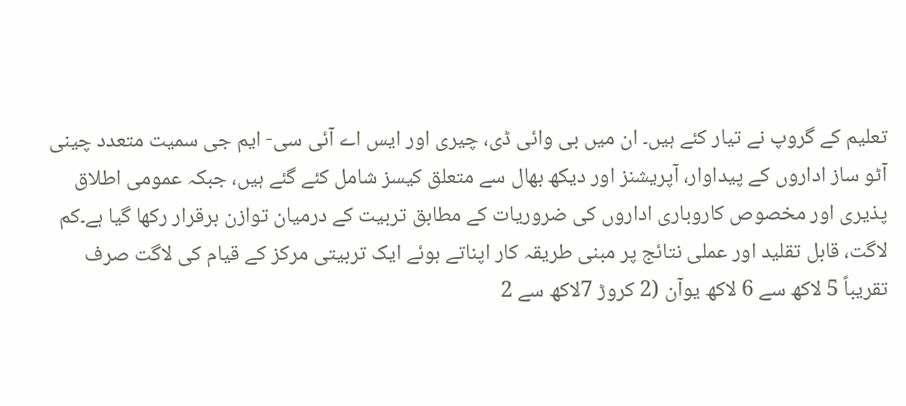تعلیم کے گروپ نے تیار کئے ہیں۔ ان میں بی وائی ڈی، چیری اور ایس اے آئی سی- ایم جی سمیت متعدد چینی آٹو ساز اداروں کے پیداوار، آپریشنز اور دیکھ بھال سے متعلق کیسز شامل کئے گئے ہیں، جبکہ عمومی اطلاق پذیری اور مخصوص کاروباری اداروں کی ضروریات کے مطابق تربیت کے درمیان توازن برقرار رکھا گیا ہے۔کم لاگت، قابل تقلید اور عملی نتائج پر مبنی طریقہ کار اپناتے ہوئے ایک تربیتی مرکز کے قیام کی لاگت صرف تقریباً 5 لاکھ سے 6 لاکھ یوآن (2 کروڑ 7لاکھ سے 2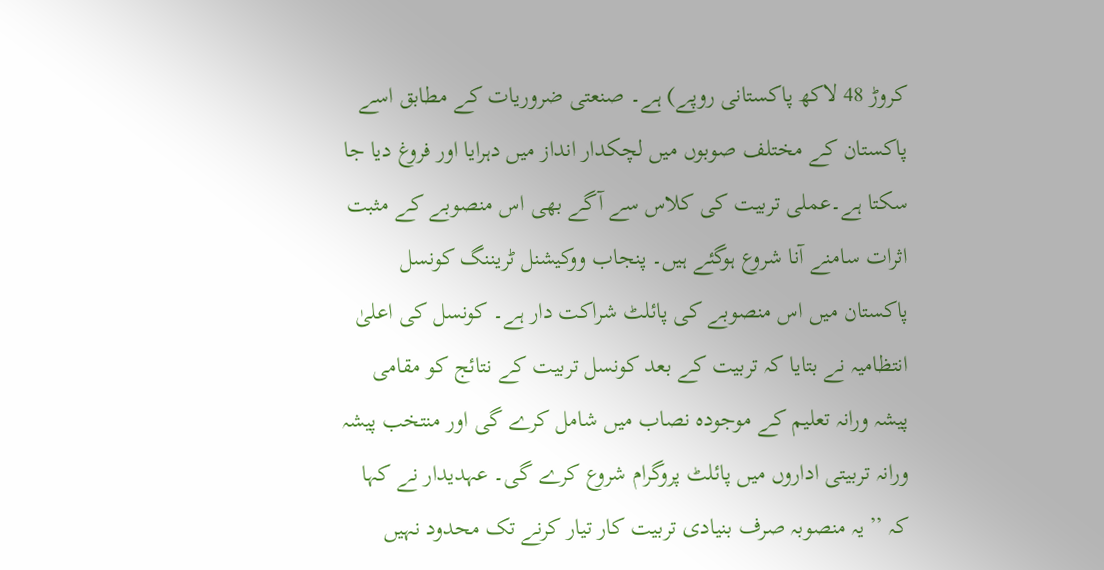کروڑ 48 لاکھ پاکستانی روپے) ہے۔ صنعتی ضروریات کے مطابق اسے پاکستان کے مختلف صوبوں میں لچکدار انداز میں دہرایا اور فروغ دیا جا سکتا ہے۔عملی تربیت کی کلاس سے آگے بھی اس منصوبے کے مثبت اثرات سامنے آنا شروع ہوگئے ہیں۔ پنجاب ووکیشنل ٹریننگ کونسل پاکستان میں اس منصوبے کی پائلٹ شراکت دار ہے۔ کونسل کی اعلیٰ انتظامیہ نے بتایا کہ تربیت کے بعد کونسل تربیت کے نتائج کو مقامی پیشہ ورانہ تعلیم کے موجودہ نصاب میں شامل کرے گی اور منتخب پیشہ ورانہ تربیتی اداروں میں پائلٹ پروگرام شروع کرے گی۔ عہدیدار نے کہا کہ ’’یہ منصوبہ صرف بنیادی تربیت کار تیار کرنے تک محدود نہیں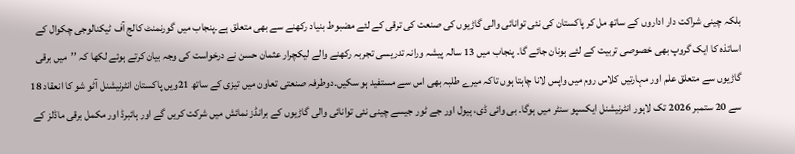بلکہ چینی شراکت دار اداروں کے ساتھ مل کر پاکستان کی نئی توانائی والی گاڑیوں کی صنعت کی ترقی کے لئے مضبوط بنیاد رکھنے سے بھی متعلق ہے۔پنجاب میں گورنمنٹ کالج آف ٹیکنالوجی چکوال کے اساتذہ کا ایک گروپ بھی خصوصی تربیت کے لئے ہونان جائے گا۔ پنجاب میں 13 سالہ پیشہ ورانہ تدریسی تجربہ رکھنے والے لیکچرار عثمان حسن نے درخواست کی وجہ بیان کرتے ہوئے لکھا کہ ’’میں برقی گاڑیوں سے متعلق علم اور مہارتیں کلاس روم میں واپس لانا چاہتا ہوں تاکہ میرے طلبہ بھی اس سے مستفید ہو سکیں۔دوطرفہ صنعتی تعاون میں تیزی کے ساتھ 21ویں پاکستان انٹرنیشنل آٹو شو کا انعقاد 18 سے 20 ستمبر 2026 تک لاہور انٹرنیشنل ایکسپو سنٹر میں ہوگا۔ بی وائی ڈی، ہیول اور جے ٹور جیسے چینی نئی توانائی والی گاڑیوں کے برانڈز نمائش میں شرکت کریں گے اور ہائبرڈ اور مکمل برقی ماڈلز کے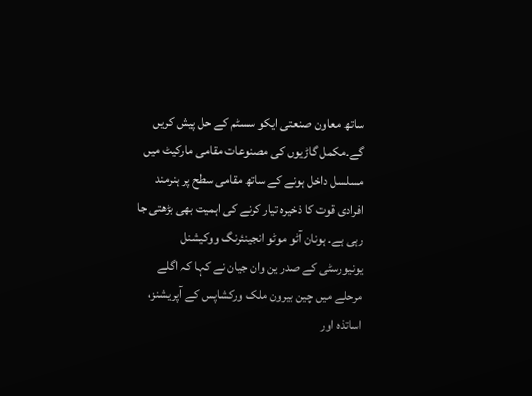ساتھ معاون صنعتی ایکو سسٹم کے حل پیش کریں گے۔مکمل گاڑیوں کی مصنوعات مقامی مارکیٹ میں مسلسل داخل ہونے کے ساتھ مقامی سطح پر ہنرمند افرادی قوت کا ذخیرہ تیار کرنے کی اہمیت بھی بڑھتی جا رہی ہے۔ ہونان آٹو موٹو انجینئرنگ ووکیشنل یونیورسٹی کے صدر ین وان جیان نے کہا کہ اگلے مرحلے میں چین بیرون ملک ورکشاپس کے آپریشنز، اساتذہ اور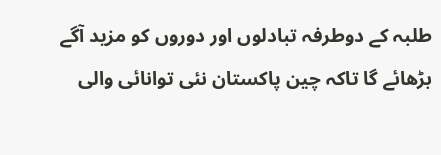طلبہ کے دوطرفہ تبادلوں اور دوروں کو مزید آگے بڑھائے گا تاکہ چین پاکستان نئی توانائی والی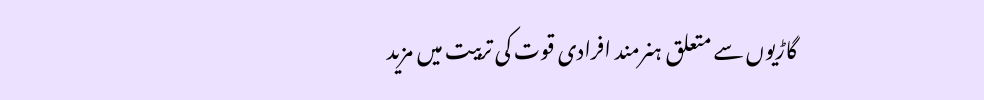گاڑیوں سے متعلق ہنرمند افرادی قوت کی تربیت میں مزید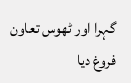گہرا اور ٹھوس تعاون فروغ دیا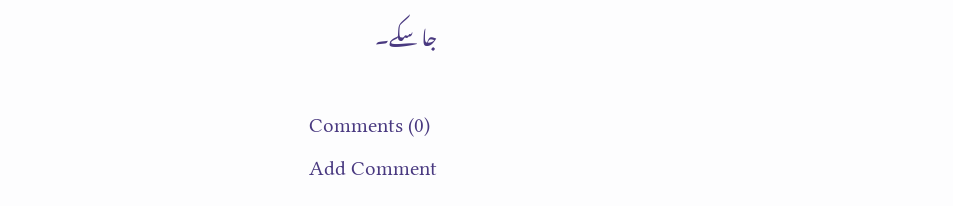جا سکے۔

Comments (0)
Add Comment